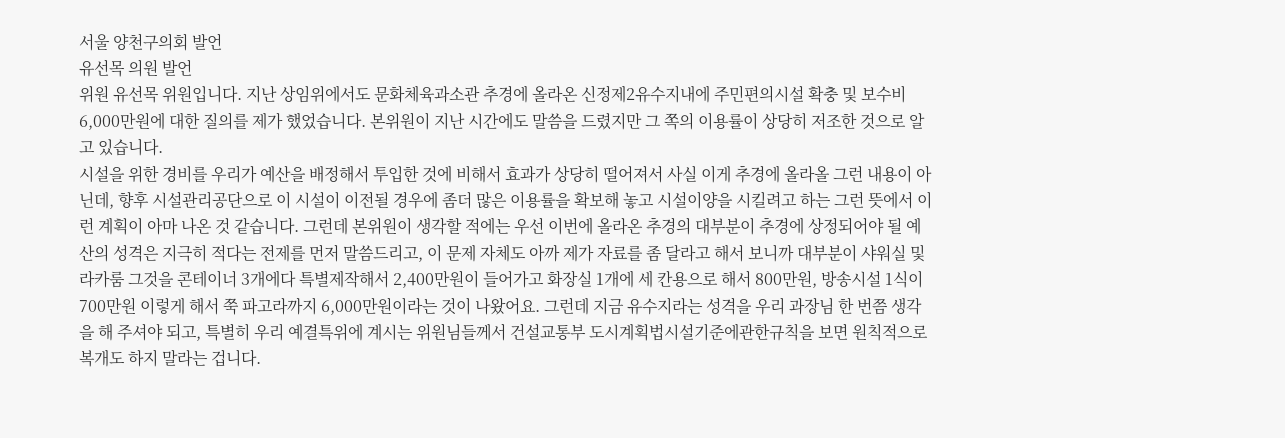서울 양천구의회 발언
유선목 의원 발언
위원 유선목 위원입니다. 지난 상임위에서도 문화체육과소관 추경에 올라온 신정제2유수지내에 주민편의시설 확충 및 보수비 6,000만원에 대한 질의를 제가 했었습니다. 본위원이 지난 시간에도 말씀을 드렸지만 그 쪽의 이용률이 상당히 저조한 것으로 알고 있습니다.
시설을 위한 경비를 우리가 예산을 배정해서 투입한 것에 비해서 효과가 상당히 떨어져서 사실 이게 추경에 올라올 그런 내용이 아닌데, 향후 시설관리공단으로 이 시설이 이전될 경우에 좀더 많은 이용률을 확보해 놓고 시설이양을 시킬려고 하는 그런 뜻에서 이런 계획이 아마 나온 것 같습니다. 그런데 본위원이 생각할 적에는 우선 이번에 올라온 추경의 대부분이 추경에 상정되어야 될 예산의 성격은 지극히 적다는 전제를 먼저 말씀드리고, 이 문제 자체도 아까 제가 자료를 좀 달라고 해서 보니까 대부분이 샤워실 및 라카룸 그것을 콘테이너 3개에다 특별제작해서 2,400만원이 들어가고 화장실 1개에 세 칸용으로 해서 800만원, 방송시설 1식이 700만원 이렇게 해서 쭉 파고라까지 6,000만원이라는 것이 나왔어요. 그런데 지금 유수지라는 성격을 우리 과장님 한 번쯤 생각을 해 주셔야 되고, 특별히 우리 예결특위에 계시는 위원님들께서 건설교통부 도시계획법시설기준에관한규칙을 보면 원칙적으로 복개도 하지 말라는 겁니다.